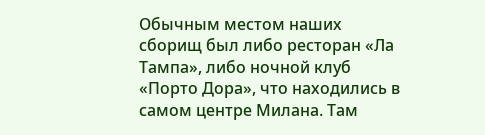Обычным местом наших сборищ был либо ресторан «Ла Тампа», либо ночной клуб «Порто Дора», что находились в самом центре Милана. Там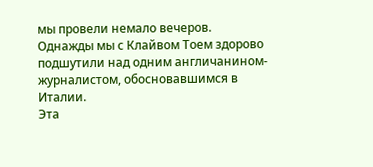мы провели немало вечеров.
Однажды мы с Клайвом Тоем здорово подшутили над одним англичанином-журналистом, обосновавшимся в Италии.
Эта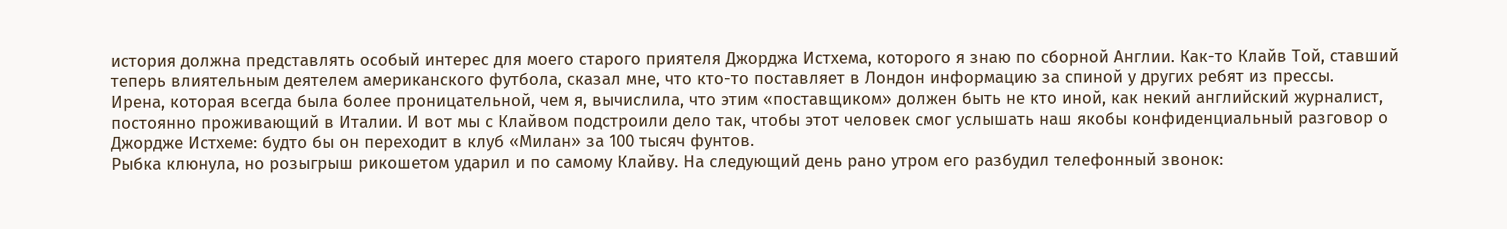история должна представлять особый интерес для моего старого приятеля Джорджа Истхема, которого я знаю по сборной Англии. Как-то Клайв Той, ставший теперь влиятельным деятелем американского футбола, сказал мне, что кто-то поставляет в Лондон информацию за спиной у других ребят из прессы.
Ирена, которая всегда была более проницательной, чем я, вычислила, что этим «поставщиком» должен быть не кто иной, как некий английский журналист, постоянно проживающий в Италии. И вот мы с Клайвом подстроили дело так, чтобы этот человек смог услышать наш якобы конфиденциальный разговор о Джордже Истхеме: будто бы он переходит в клуб «Милан» за 100 тысяч фунтов.
Рыбка клюнула, но розыгрыш рикошетом ударил и по самому Клайву. На следующий день рано утром его разбудил телефонный звонок: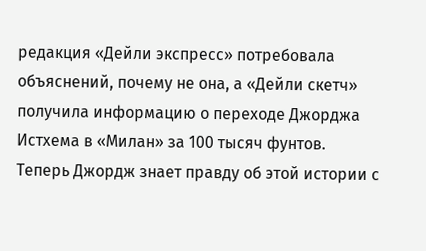редакция «Дейли экспресс» потребовала объяснений, почему не она, а «Дейли скетч» получила информацию о переходе Джорджа Истхема в «Милан» за 100 тысяч фунтов.
Теперь Джордж знает правду об этой истории с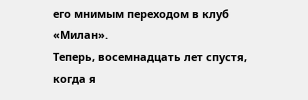его мнимым переходом в клуб «Милан».
Теперь, восемнадцать лет спустя, когда я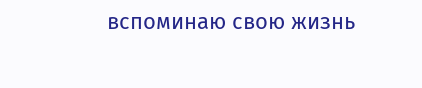вспоминаю свою жизнь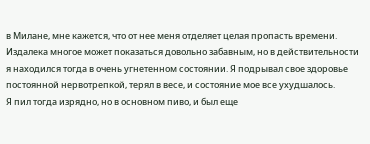в Милане, мне кажется, что от нее меня отделяет целая пропасть времени. Издалека многое может показаться довольно забавным, но в действительности я находился тогда в очень угнетенном состоянии. Я подрывал свое здоровье постоянной нервотрепкой, терял в весе, и состояние мое все ухудшалось.
Я пил тогда изрядно, но в основном пиво, и был еще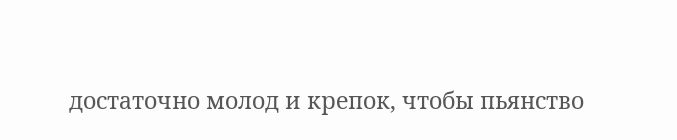достаточно молод и крепок, чтобы пьянство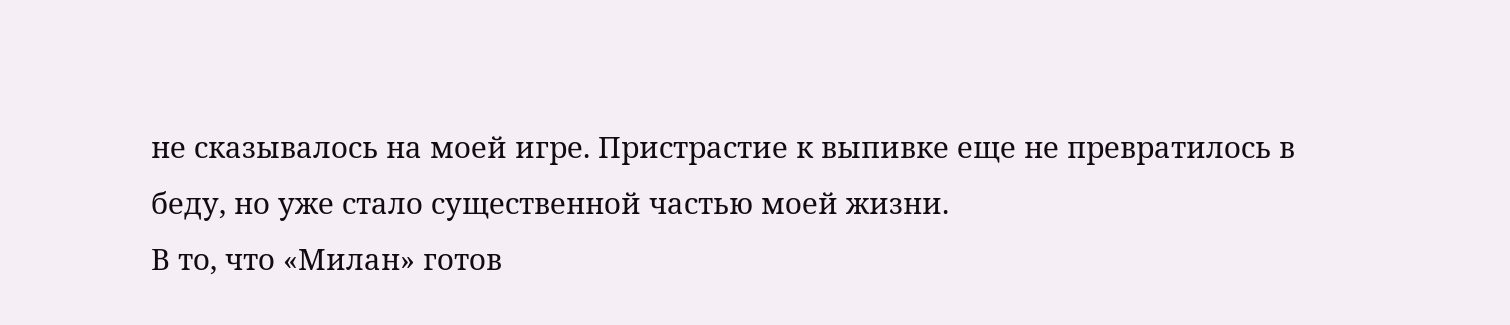не сказывалось на моей игре. Пристрастие к выпивке еще не превратилось в беду, но уже стало существенной частью моей жизни.
В то, что «Милан» готов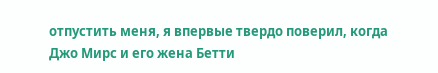отпустить меня, я впервые твердо поверил, когда Джо Мирс и его жена Бетти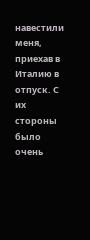навестили меня, приехав в Италию в отпуск. С их стороны было очень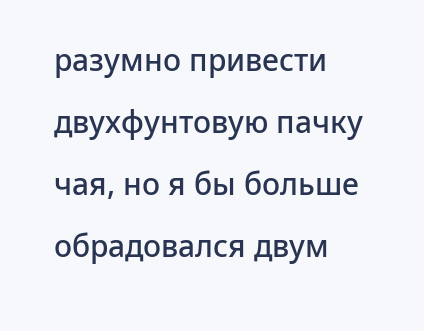разумно привести двухфунтовую пачку чая, но я бы больше обрадовался двум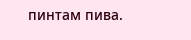пинтам пива.